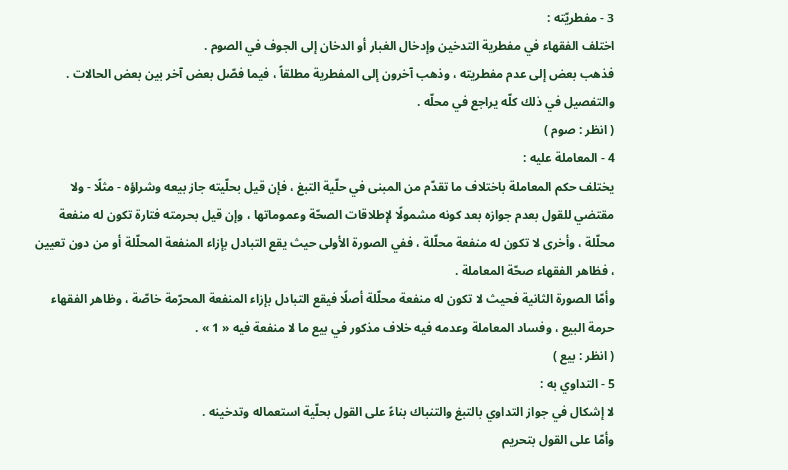3 - مفطريّته :
اختلف الفقهاء في مفطرية التدخين وإدخال الغبار أو الدخان إلى الجوف في الصوم .
فذهب بعض إلى عدم مفطريته ، وذهب آخرون إلى المفطرية مطلقاً ، فيما فصّل بعض آخر بين بعض الحالات .
والتفصيل في ذلك كلّه يراجع في محلّه .
( انظر : صوم )
4 - المعاملة عليه :
يختلف حكم المعاملة باختلاف ما تقدّم من المبنى في حلّية التبغ ، فإن قيل بحلّيته جاز بيعه وشراؤه - مثلًا - ولا مقتضي للقول بعدم جوازه بعد كونه مشمولًا لإطلاقات الصحّة وعموماتها ، وإن قيل بحرمته فتارة تكون له منفعة محلّلة ، وأخرى لا تكون له منفعة محلّلة ، ففي الصورة الأولى حيث يقع التبادل بإزاء المنفعة المحلّلة أو من دون تعيين ، فظاهر الفقهاء صحّة المعاملة .
وأمّا الصورة الثانية فحيث لا تكون له منفعة محلّلة أصلًا فيقع التبادل بإزاء المنفعة المحرّمة خاصّة ، وظاهر الفقهاء حرمة البيع ، وفساد المعاملة وعدمه فيه خلاف مذكور في بيع ما لا منفعة فيه « 1 » .
( انظر : بيع )
5 - التداوي به :
لا إشكال في جواز التداوي بالتبغ والتنباك بناءً على القول بحلّية استعماله وتدخينه .
وأمّا على القول بتحريم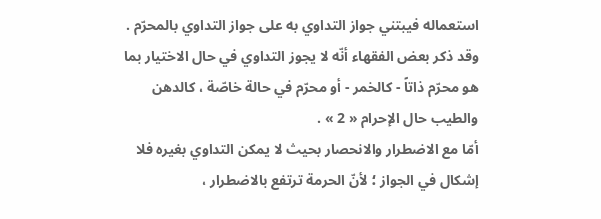استعماله فيبتني جواز التداوي به على جواز التداوي بالمحرّم .
وقد ذكر بعض الفقهاء أنّه لا يجوز التداوي في حال الاختيار بما هو محرّم ذاتاً - كالخمر - أو محرّم في حالة خاصّة ، كالدهن والطيب حال الإحرام « 2 » .
أمّا مع الاضطرار والانحصار بحيث لا يمكن التداوي بغيره فلا إشكال في الجواز ؛ لأنّ الحرمة ترتفع بالاضطرار ،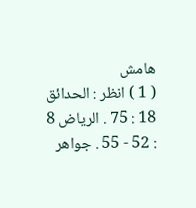هامش
( 1 ) انظر : الحدائق 18 : 75 . الرياض 8 : 52 - 55 . جواهر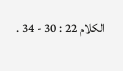الكلام 22 : 30 - 34 .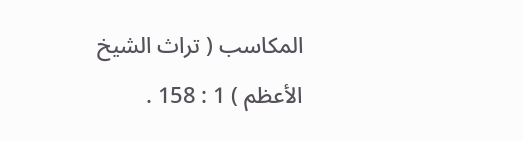المكاسب ( تراث الشيخ الأعظم ) 1 : 158 .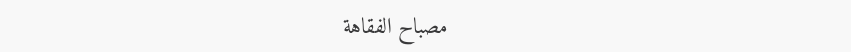مصباح الفقاهة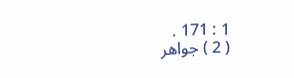1 : 171 .
( 2 ) جواهر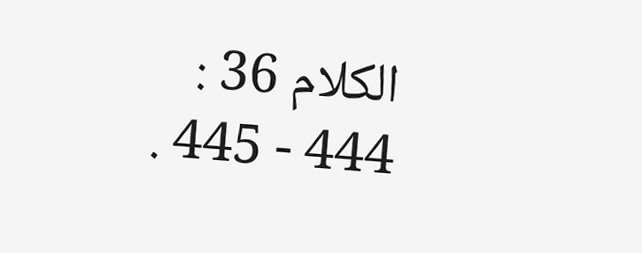الكلام 36 : 444 - 445 .